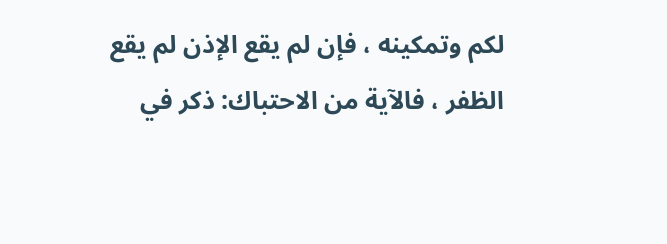لكم وتمكينه ، فإن لم يقع الإذن لم يقع الظفر ، فالآية من الاحتباك: ذكر في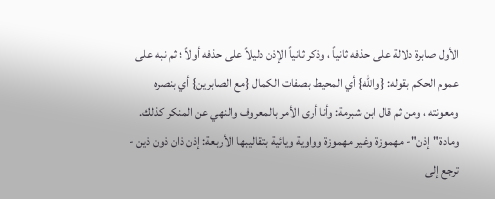الأول صابرة دلالة على حذفه ثانياً ، وذكر ثانياً الإذن دليلاً على حذفه أولاً ؛ ثم نبه على عموم الحكم بقوله: {والله} أي المحيط بصفات الكمال {مع الصابرين} أي بنصره ومعونته ، ومن ثم قال ابن شبرمة: وأنا أرى الأمر بالمعروف والنهي عن المنكر كذلك.
ومادة"إذن"- مهموزة وغير مهموزة وواوية ويائية بتقاليبها الأربعة: إذن ذان ذون ذين - ترجع إلى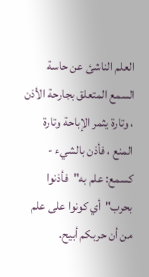العلم الناشئ عن حاسة السمع المتعلق بجارحة الأذن ، وتارة يثمر الإباحة وتارة المنع ، فأذن بالشيء - كسمع: علم به"فأذنوا بحرب"أي كونوا على علم من أن حربكم أبيح.